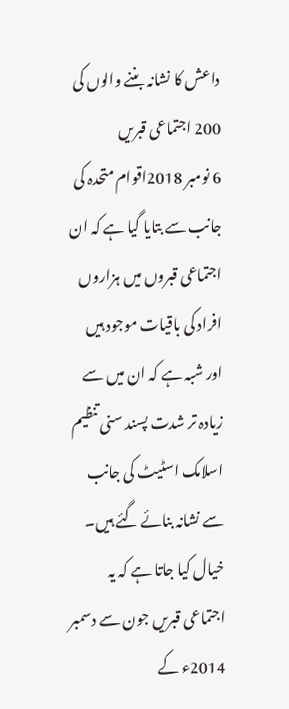داعش کا نشانہ بننے والوں کی 200 اجتماعی قبریں
6 نومبر 2018اقوام متحدہ کی جانب سے بتایا گیا ہے کہ ان اجتماعی قبروں میں ہزاروں افراد کی باقیات موجود ہیں اور شبہ ہے کہ ان میں سے زیادہ تر شدت پسند سنی تنظیم اسلامک اسٹیٹ کی جانب سے نشانہ بنائے گئے ہیں۔
خیال کیا جاتا ہے کہ یہ اجتماعی قبریں جون سے دسمبر 2014ء کے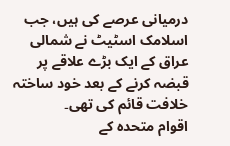درمیانی عرصے کی ہیں، جب اسلامک اسٹیٹ نے شمالی عراق کے ایک بڑے علاقے پر قبضہ کرنے کے بعد خود ساختہ خلافت قائم کی تھی۔
اقوام متحدہ کے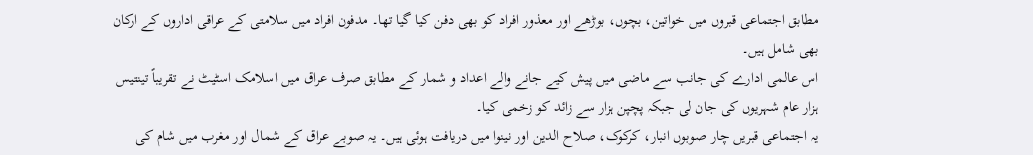مطابق اجتماعی قبروں میں خواتین، بچوں، بوڑھے اور معذور افراد کو بھی دفن کیا گیا تھا۔ مدفون افراد میں سلامتی کے عراقی اداروں کے ارکان بھی شامل ہیں۔
اس عالمی ادارے کی جانب سے ماضی میں پیش کیے جانے والے اعداد و شمار کے مطابق صرف عراق میں اسلامک اسٹیٹ نے تقریباً تینتیس ہزار عام شہریوں کی جان لی جبکہ پچپن ہزار سے زائد کو زخمی کیا۔
یہ اجتماعی قبریں چار صوبوں انبار، کرکوک، صلاح الدین اور نینوا میں دریافت ہوئی ہیں۔ یہ صوبے عراق کے شمال اور مغرب میں شام کی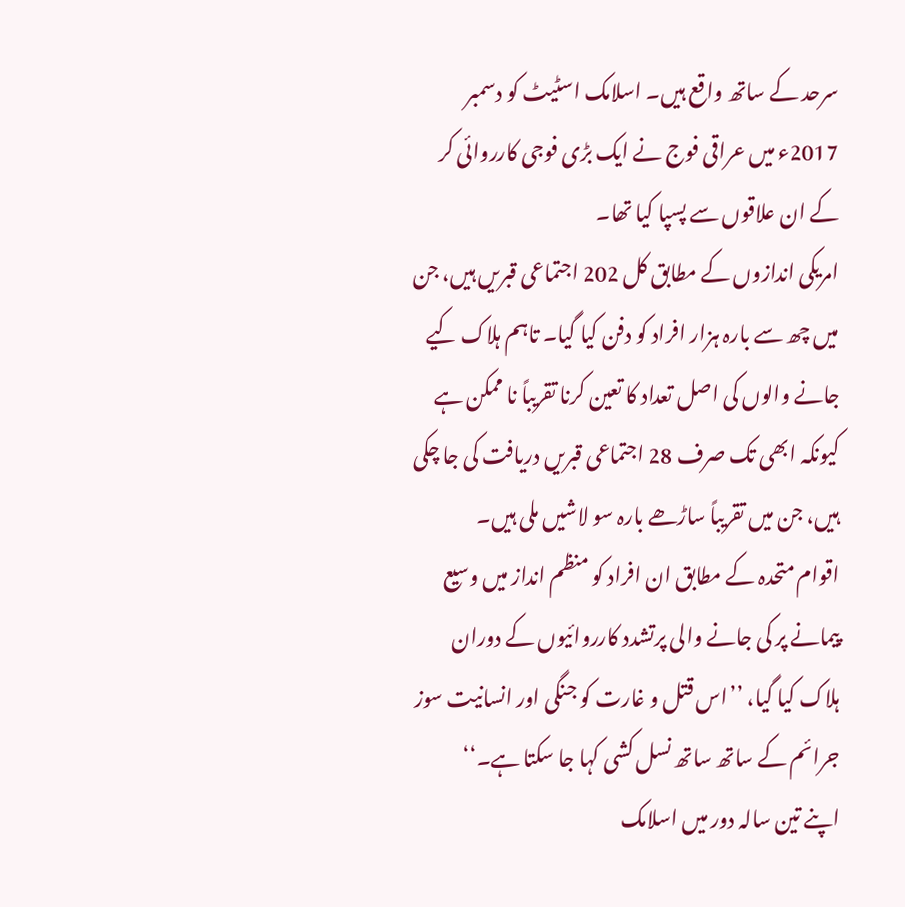سرحد کے ساتھ واقع ہیں۔ اسلامک اسٹیٹ کو دسمبر 2017ء میں عراقی فوج نے ایک بڑی فوجی کارروائی کر کے ان علاقوں سے پسپا کیا تھا۔
امریکی اندازوں کے مطابق کل 202 اجتماعی قبریں ہیں، جن میں چھ سے بارہ ہزار افراد کو دفن کیا گیا۔ تاہم ہلاک کیے جانے والوں کی اصل تعداد کا تعین کرنا تقریباً نا ممکن ہے کیونکہ ابھی تک صرف 28 اجتماعی قبریں دریافت کی جا چکی ہیں، جن میں تقریباً ساڑھے بارہ سو لاشیں ملی ہیں۔
اقوام متحدہ کے مطابق ان افراد کو منظم انداز میں وسیع پیمانے پر کی جانے والی پرتشدد کارروائیوں کے دوران ہلاک کیا گیا، ’’اس قتل و غارت کو جنگی اور انسانیت سوز جرائم کے ساتھ ساتھ نسل کشی کہا جا سکتا ہے۔‘‘
اپنے تین سالہ دور میں اسلامک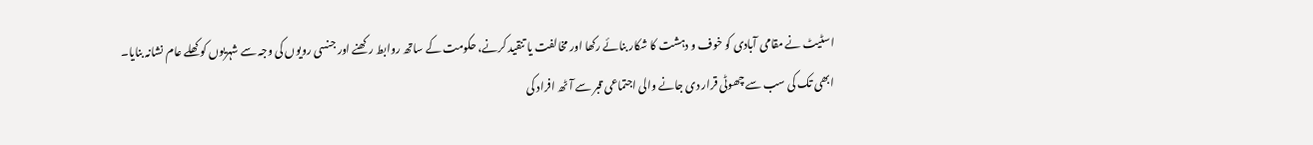اسٹیٹ نے مقامی آبادی کو خوف و دہشت کا شکار بنائے رکھا اور مخالفت یا تنقید کرنے، حکومت کے ساتھ روابط رکھنے اور جنسی رویوں کی وجہ سے شہریوں کو کھلے عام نشانہ بنایا۔
ابھی تک کی سب سے چھوٹی قرار دی جانے والی اجتماعی قبر سے آٹھ افراد کی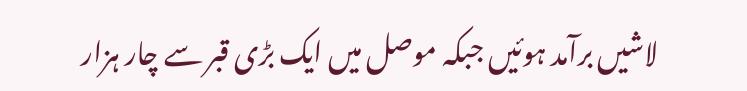لاشیں برآمد ہوئیں جبکہ موصل میں ایک بڑی قبر سے چار ہزار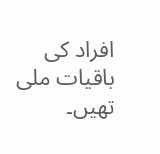افراد کی باقیات ملی تھیں۔